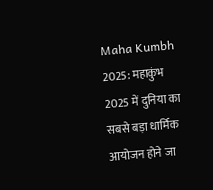Maha Kumbh 2025: महाकुंभ 2025 में दुनिया का सबसे बड़ा धार्मिक आयोजन होने जा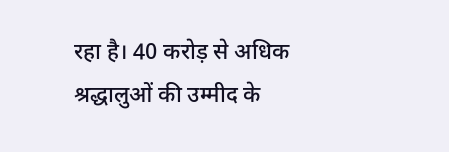रहा है। 40 करोड़ से अधिक श्रद्धालुओं की उम्मीद के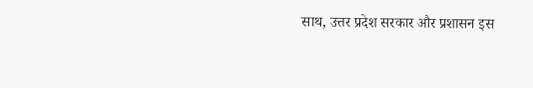साथ, उत्तर प्रदेश सरकार और प्रशासन इस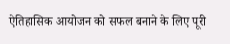ऐतिहासिक आयोजन को सफल बनाने के लिए पूरी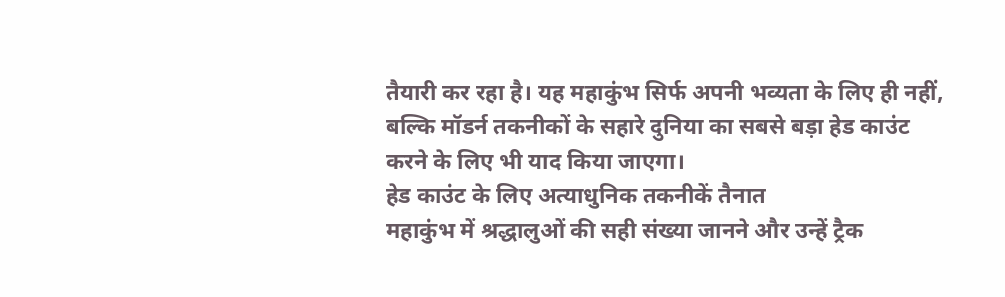तैयारी कर रहा है। यह महाकुंभ सिर्फ अपनी भव्यता के लिए ही नहीं, बल्कि मॉडर्न तकनीकों के सहारे दुनिया का सबसे बड़ा हेड काउंट करने के लिए भी याद किया जाएगा।
हेड काउंट के लिए अत्याधुनिक तकनीकें तैनात
महाकुंभ में श्रद्धालुओं की सही संख्या जानने और उन्हें ट्रैक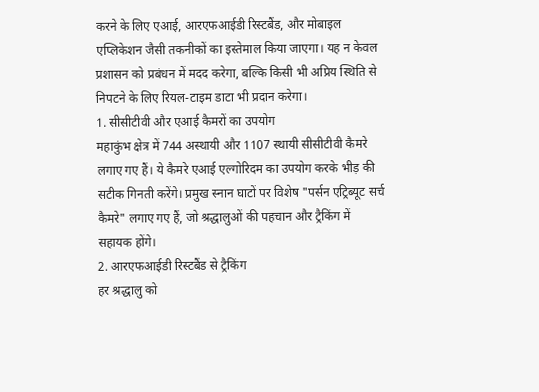करने के लिए एआई, आरएफआईडी रिस्टबैंड, और मोबाइल एप्लिकेशन जैसी तकनीकों का इस्तेमाल किया जाएगा। यह न केवल प्रशासन को प्रबंधन में मदद करेगा, बल्कि किसी भी अप्रिय स्थिति से निपटने के लिए रियल-टाइम डाटा भी प्रदान करेगा।
1. सीसीटीवी और एआई कैमरों का उपयोग
महाकुंभ क्षेत्र में 744 अस्थायी और 1107 स्थायी सीसीटीवी कैमरे लगाए गए हैं। ये कैमरे एआई एल्गोरिदम का उपयोग करके भीड़ की सटीक गिनती करेंगे। प्रमुख स्नान घाटों पर विशेष "पर्सन एट्रिब्यूट सर्च कैमरे" लगाए गए हैं, जो श्रद्धालुओं की पहचान और ट्रैकिंग में सहायक होंगे।
2. आरएफआईडी रिस्टबैंड से ट्रैकिंग
हर श्रद्धालु को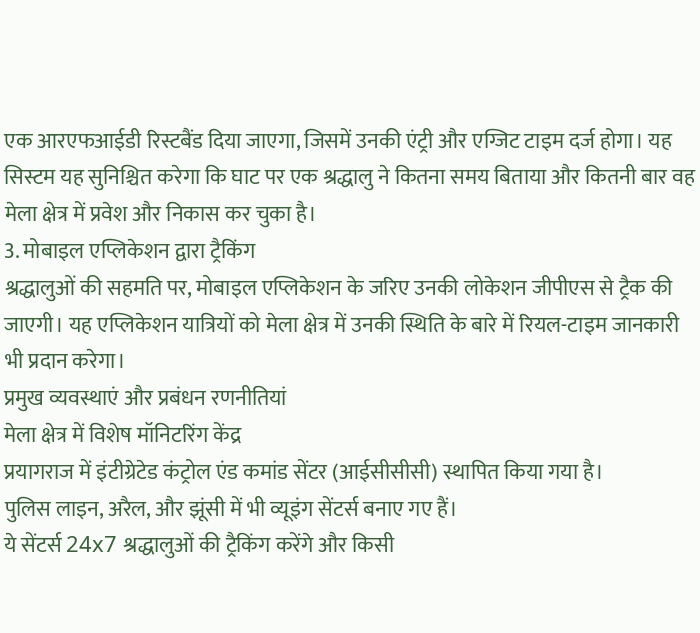एक आरएफआईडी रिस्टबैंड दिया जाएगा, जिसमें उनकी एंट्री और एग्जिट टाइम दर्ज होगा। यह सिस्टम यह सुनिश्चित करेगा कि घाट पर एक श्रद्धालु ने कितना समय बिताया और कितनी बार वह मेला क्षेत्र में प्रवेश और निकास कर चुका है।
3. मोबाइल एप्लिकेशन द्वारा ट्रैकिंग
श्रद्धालुओं की सहमति पर, मोबाइल एप्लिकेशन के जरिए उनकी लोकेशन जीपीएस से ट्रैक की जाएगी। यह एप्लिकेशन यात्रियों को मेला क्षेत्र में उनकी स्थिति के बारे में रियल-टाइम जानकारी भी प्रदान करेगा।
प्रमुख व्यवस्थाएं और प्रबंधन रणनीतियां
मेला क्षेत्र में विशेष मॉनिटरिंग केंद्र
प्रयागराज में इंटीग्रेटेड कंट्रोल एंड कमांड सेंटर (आईसीसीसी) स्थापित किया गया है।
पुलिस लाइन, अरैल, और झूंसी में भी व्यूइंग सेंटर्स बनाए गए हैं।
ये सेंटर्स 24x7 श्रद्धालुओं की ट्रैकिंग करेंगे और किसी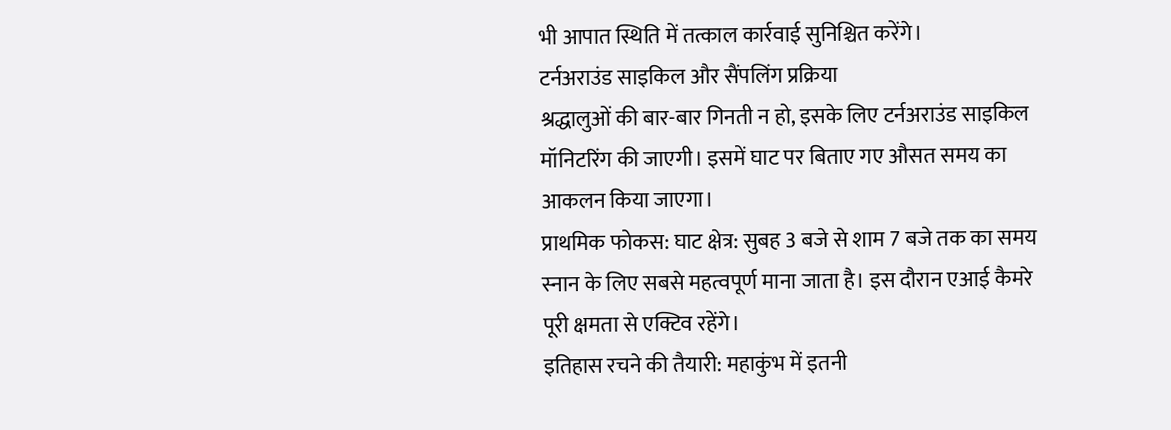भी आपात स्थिति में तत्काल कार्रवाई सुनिश्चित करेंगे।
टर्नअराउंड साइकिल और सैंपलिंग प्रक्रिया
श्रद्धालुओं की बार-बार गिनती न हो, इसके लिए टर्नअराउंड साइकिल मॉनिटरिंग की जाएगी। इसमें घाट पर बिताए गए औसत समय का आकलन किया जाएगा।
प्राथमिक फोकस: घाट क्षेत्र: सुबह 3 बजे से शाम 7 बजे तक का समय स्नान के लिए सबसे महत्वपूर्ण माना जाता है। इस दौरान एआई कैमरे पूरी क्षमता से एक्टिव रहेंगे।
इतिहास रचने की तैयारी: महाकुंभ में इतनी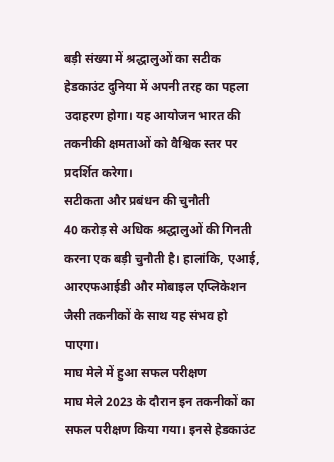बड़ी संख्या में श्रद्धालुओं का सटीक हेडकाउंट दुनिया में अपनी तरह का पहला उदाहरण होगा। यह आयोजन भारत की तकनीकी क्षमताओं को वैश्विक स्तर पर प्रदर्शित करेगा।
सटीकता और प्रबंधन की चुनौती
40 करोड़ से अधिक श्रद्धालुओं की गिनती करना एक बड़ी चुनौती है। हालांकि, एआई, आरएफआईडी और मोबाइल एप्लिकेशन जैसी तकनीकों के साथ यह संभव हो पाएगा।
माघ मेले में हुआ सफल परीक्षण
माघ मेले 2023 के दौरान इन तकनीकों का सफल परीक्षण किया गया। इनसे हेडकाउंट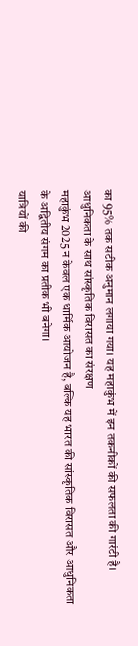का 95% तक सटीक अनुमान लगाया गया। यह महाकुंभ में इन तकनीकों की सफलता की गारंटी है।
आधुनिकता के साथ सांस्कृतिक विरासत का संरक्षण
महाकुंभ 2025 न केवल एक धार्मिक आयोजन है, बल्कि यह भारत की सांस्कृतिक विरासत और आधुनिकता के अद्वितीय संगम का प्रतीक भी बनेगा।
यात्रियों की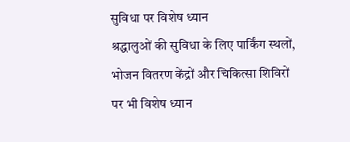सुविधा पर विशेष ध्यान
श्रद्धालुओं की सुविधा के लिए पार्किंग स्थलों, भोजन वितरण केंद्रों और चिकित्सा शिविरों पर भी विशेष ध्यान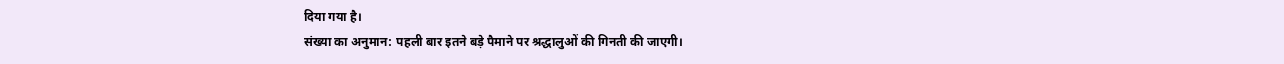दिया गया है।
संख्या का अनुमान: पहली बार इतने बड़े पैमाने पर श्रद्धालुओं की गिनती की जाएगी।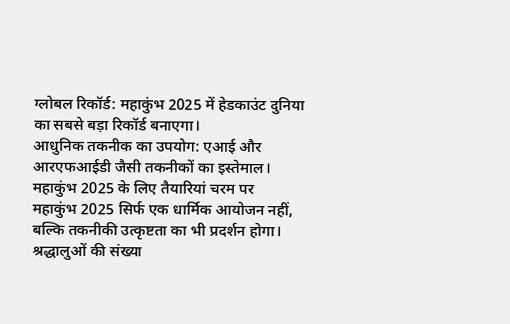ग्लोबल रिकॉर्ड: महाकुंभ 2025 में हेडकाउंट दुनिया का सबसे बड़ा रिकॉर्ड बनाएगा।
आधुनिक तकनीक का उपयोग: एआई और आरएफआईडी जैसी तकनीकों का इस्तेमाल।
महाकुंभ 2025 के लिए तैयारियां चरम पर
महाकुंभ 2025 सिर्फ एक धार्मिक आयोजन नहीं, बल्कि तकनीकी उत्कृष्टता का भी प्रदर्शन होगा। श्रद्धालुओं की संख्या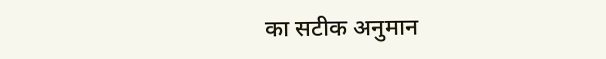का सटीक अनुमान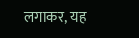लगाकर, यह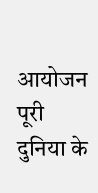आयोजन पूरी दुनिया के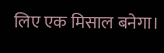लिए एक मिसाल बनेगा।